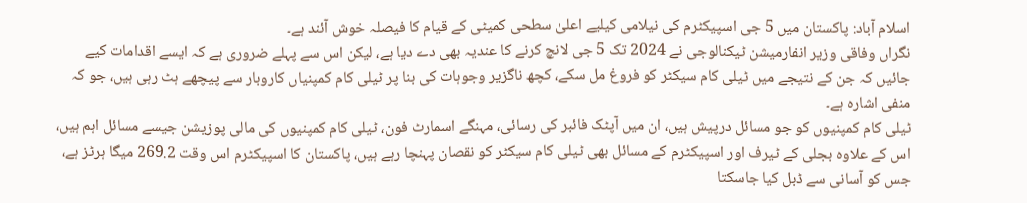اسلام آباد: پاکستان میں 5 جی اسپیکٹرم کی نیلامی کیلیے اعلیٰ سطحی کمیٹی کے قیام کا فیصلہ خوش آئند ہے۔
نگراں وفاقی وزیر انفارمیشن ٹیکنالوجی نے 2024 تک 5 جی لانچ کرنے کا عندیہ بھی دے دیا ہے، لیکن اس سے پہلے ضروری ہے کہ ایسے اقدامات کیے جائیں کہ جن کے نتیجے میں ٹیلی کام سیکٹر کو فروغ مل سکے، کچھ ناگزیر وجوہات کی بنا پر ٹیلی کام کمپنیاں کاروبار سے پیچھے ہٹ رہی ہیں، جو کہ منفی اشارہ ہے۔
ٹیلی کام کمپنیوں کو جو مسائل درپیش ہیں، ان میں آپٹک فائبر کی رسائی، مہنگے اسمارٹ فون، ٹیلی کام کمپنیوں کی مالی پوزیشن جیسے مسائل اہم ہیں، اس کے علاوہ بجلی کے ٹیرف اور اسپیکٹرم کے مسائل بھی ٹیلی کام سیکٹر کو نقصان پہنچا رہے ہیں، پاکستان کا اسپیکٹرم اس وقت 269.2 میگا ہرٹز ہے، جس کو آسانی سے ڈبل کیا جاسکتا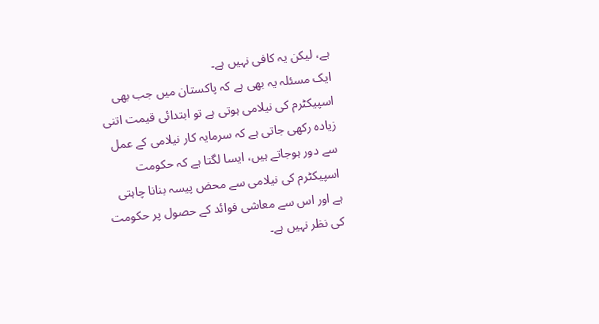ہے، لیکن یہ کافی نہیں ہے۔
ایک مسئلہ یہ بھی ہے کہ پاکستان میں جب بھی اسپیکٹرم کی نیلامی ہوتی ہے تو ابتدائی قیمت اتنی زیادہ رکھی جاتی ہے کہ سرمایہ کار نیلامی کے عمل سے دور ہوجاتے ہیں، ایسا لگتا ہے کہ حکومت اسپیکٹرم کی نیلامی سے محض پیسہ بنانا چاہتی ہے اور اس سے معاشی فوائد کے حصول پر حکومت کی نظر نہیں ہے۔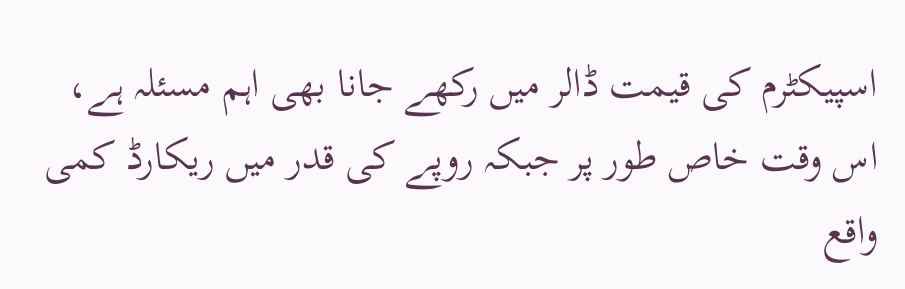اسپیکٹرم کی قیمت ڈالر میں رکھے جانا بھی اہم مسئلہ ہے، اس وقت خاص طور پر جبکہ روپے کی قدر میں ریکارڈ کمی واقع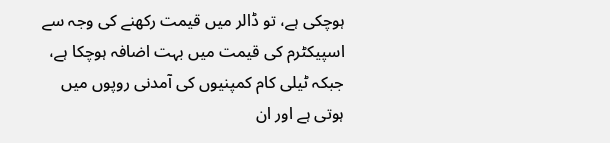ہوچکی ہے، تو ڈالر میں قیمت رکھنے کی وجہ سے اسپیکٹرم کی قیمت میں بہت اضافہ ہوچکا ہے، جبکہ ٹیلی کام کمپنیوں کی آمدنی روپوں میں ہوتی ہے اور ان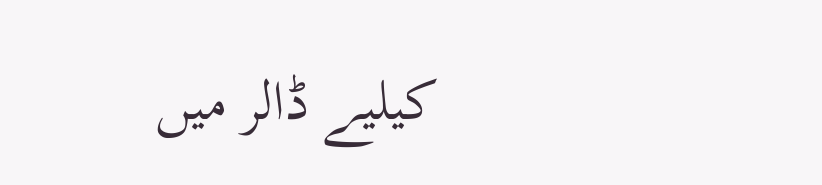کیلیے ڈالر میں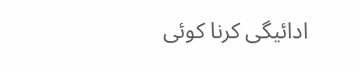ادائیگی کرنا کوئی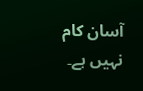آسان کام نہیں ہے۔